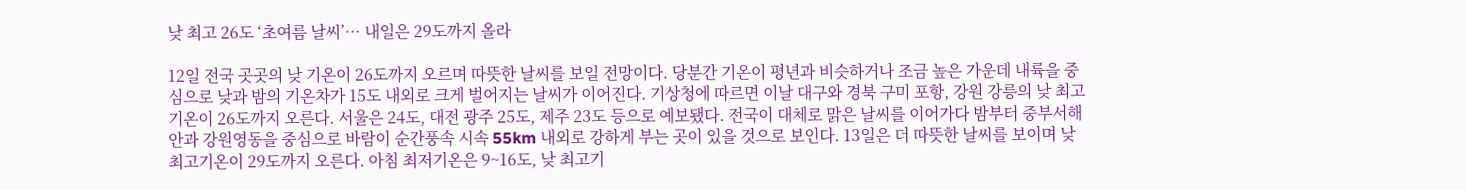낮 최고 26도 ‘초여름 날씨’… 내일은 29도까지 올라

12일 전국 곳곳의 낮 기온이 26도까지 오르며 따뜻한 날씨를 보일 전망이다. 당분간 기온이 평년과 비슷하거나 조금 높은 가운데 내륙을 중심으로 낮과 밤의 기온차가 15도 내외로 크게 벌어지는 날씨가 이어진다. 기상청에 따르면 이날 대구와 경북 구미 포항, 강원 강릉의 낮 최고기온이 26도까지 오른다. 서울은 24도, 대전 광주 25도, 제주 23도 등으로 예보됐다. 전국이 대체로 맑은 날씨를 이어가다 밤부터 중부서해안과 강원영동을 중심으로 바람이 순간풍속 시속 55km 내외로 강하게 부는 곳이 있을 것으로 보인다. 13일은 더 따뜻한 날씨를 보이며 낮 최고기온이 29도까지 오른다. 아침 최저기온은 9~16도, 낮 최고기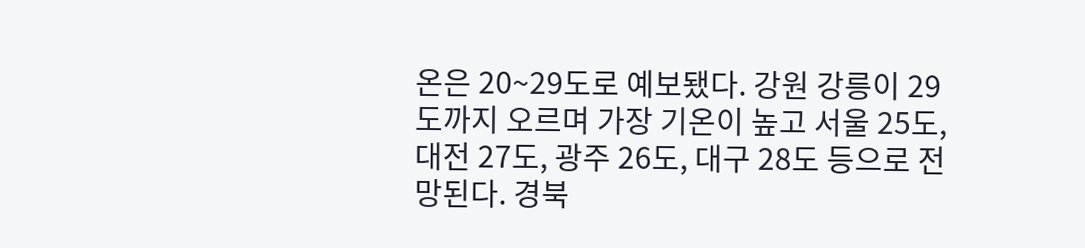온은 20~29도로 예보됐다. 강원 강릉이 29도까지 오르며 가장 기온이 높고 서울 25도, 대전 27도, 광주 26도, 대구 28도 등으로 전망된다. 경북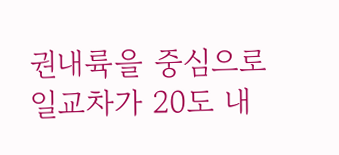권내륙을 중심으로 일교차가 20도 내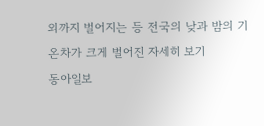외까지 벌어지는 등 전국의 낮과 밤의 기온차가 크게 벌어진 자세히 보기
동아일보